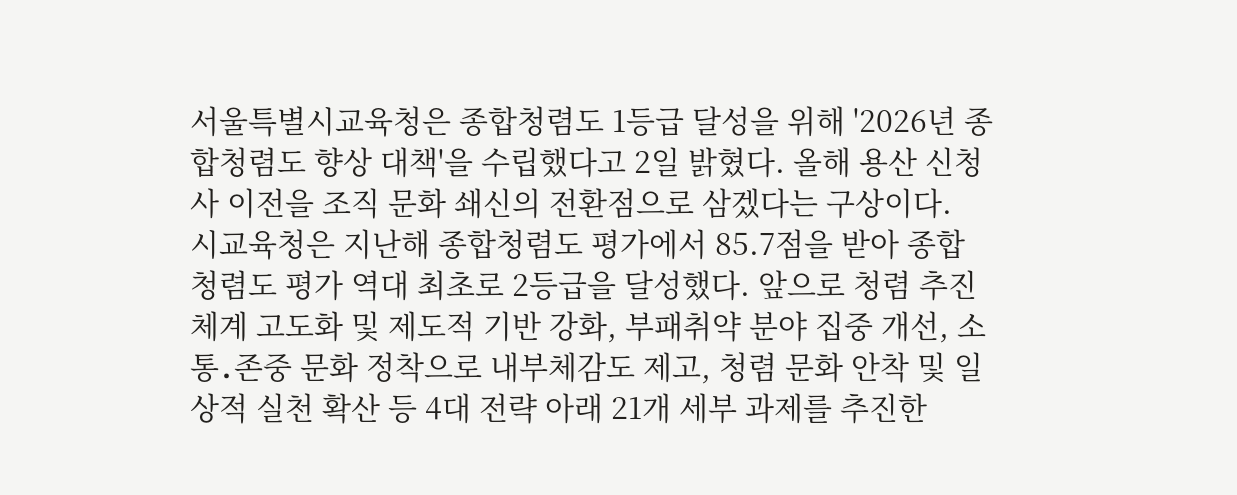서울특별시교육청은 종합청렴도 1등급 달성을 위해 '2026년 종합청렴도 향상 대책'을 수립했다고 2일 밝혔다. 올해 용산 신청사 이전을 조직 문화 쇄신의 전환점으로 삼겠다는 구상이다.
시교육청은 지난해 종합청렴도 평가에서 85.7점을 받아 종합청렴도 평가 역대 최초로 2등급을 달성했다. 앞으로 청렴 추진체계 고도화 및 제도적 기반 강화, 부패취약 분야 집중 개선, 소통․존중 문화 정착으로 내부체감도 제고, 청렴 문화 안착 및 일상적 실천 확산 등 4대 전략 아래 21개 세부 과제를 추진한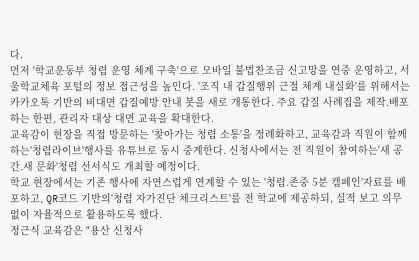다.
먼저 '학교운동부 청렴 운영 체계 구축'으로 모바일 불법찬조금 신고망을 연중 운영하고, 서울학교체육 포털의 정보 접근성을 높인다. '조직 내 갑질행위 근절 체계 내실화'를 위해서는 카카오톡 기반의 비대면 갑질예방 안내 봇을 새로 개통한다. 주요 갑질 사례집을 제작․배포하는 한편, 관리자 대상 대면 교육을 확대한다.
교육감이 현장을 직접 방문하는 '찾아가는 청렴 소통'을 정례화하고, 교육감과 직원이 함께하는'청렴라이브'행사를 유튜브로 동시 중계한다. 신청사에서는 전 직원이 참여하는'새 공간․새 문화'청렴 선서식도 개최할 예정이다.
학교 현장에서는 기존 행사에 자연스럽게 연계할 수 있는 '청렴․존중 5분 캠페인'자료를 배포하고, QR코드 기반의'청렴 자가진단 체크리스트'를 전 학교에 제공하되, 실적 보고 의무 없이 자율적으로 활용하도록 했다.
정근식 교육감은 "용산 신청사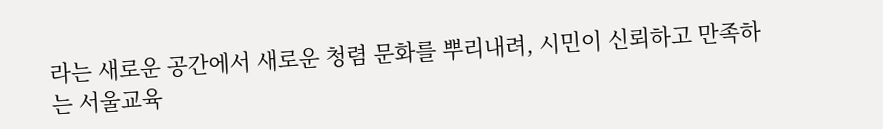라는 새로운 공간에서 새로운 청렴 문화를 뿌리내려, 시민이 신뢰하고 만족하는 서울교육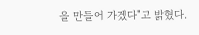을 만들어 가겠다"고 밝혔다.